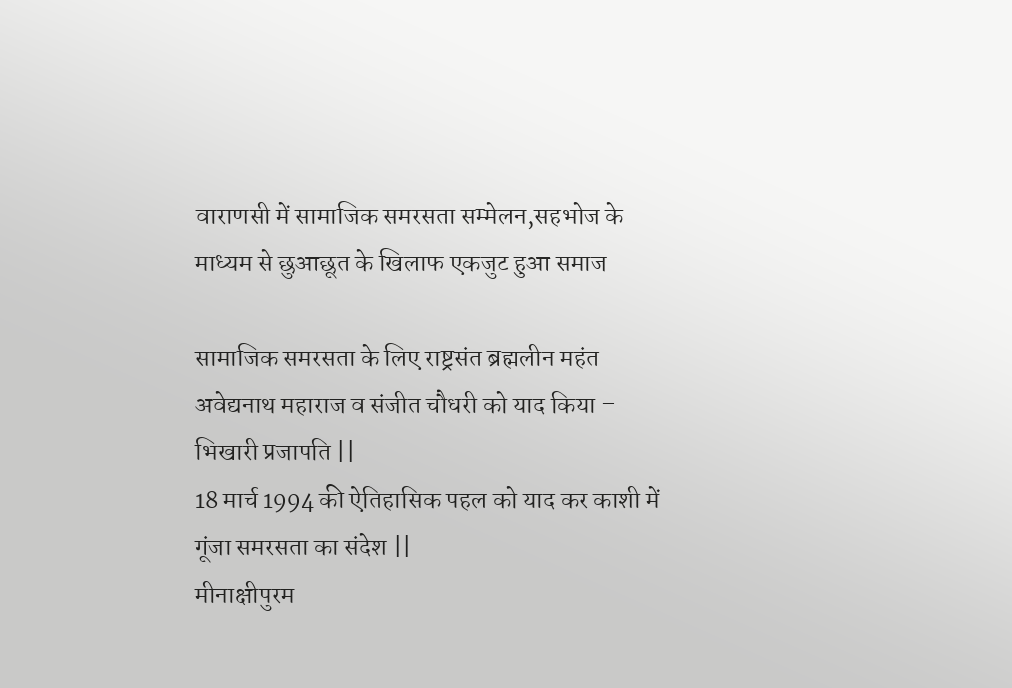वाराणसी में सामाजिक समरसता सम्मेलन,सहभोज के माध्यम से छुआछूत के खिलाफ एकजुट हुआ समाज

सामाजिक समरसता के लिए राष्ट्रसंत ब्रह्मलीन महंत अवेद्यनाथ महाराज व संजीत चौधरी को याद किया – भिखारी प्रजापति ||
18 मार्च 1994 की ऐतिहासिक पहल को याद कर काशी में गूंजा समरसता का संदेश ||
मीनाक्षीपुरम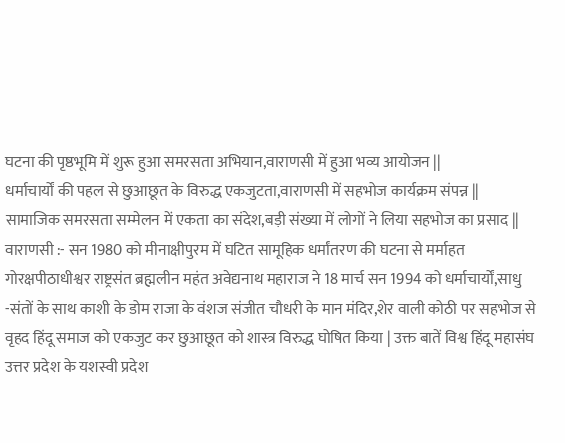घटना की पृष्ठभूमि में शुरू हुआ समरसता अभियान,वाराणसी में हुआ भव्य आयोजन ||
धर्माचार्यों की पहल से छुआछूत के विरुद्ध एकजुटता,वाराणसी में सहभोज कार्यक्रम संपन्न ||
सामाजिक समरसता सम्मेलन में एकता का संदेश,बड़ी संख्या में लोगों ने लिया सहभोज का प्रसाद ||
वाराणसी :- सन 1980 को मीनाक्षीपुरम में घटित सामूहिक धर्मांतरण की घटना से मर्माहत गोरक्षपीठाधीश्वर राष्ट्रसंत ब्रह्मलीन महंत अवेद्यनाथ महाराज ने 18 मार्च सन 1994 को धर्माचार्यों,साधु -संतों के साथ काशी के डोम राजा के वंशज संजीत चौधरी के मान मंदिर,शेर वाली कोठी पर सहभोज से वृहद हिंदू समाज को एकजुट कर छुआछूत को शास्त्र विरुद्ध घोषित किया | उक्त बातें विश्व हिंदू महासंघ उत्तर प्रदेश के यशस्वी प्रदेश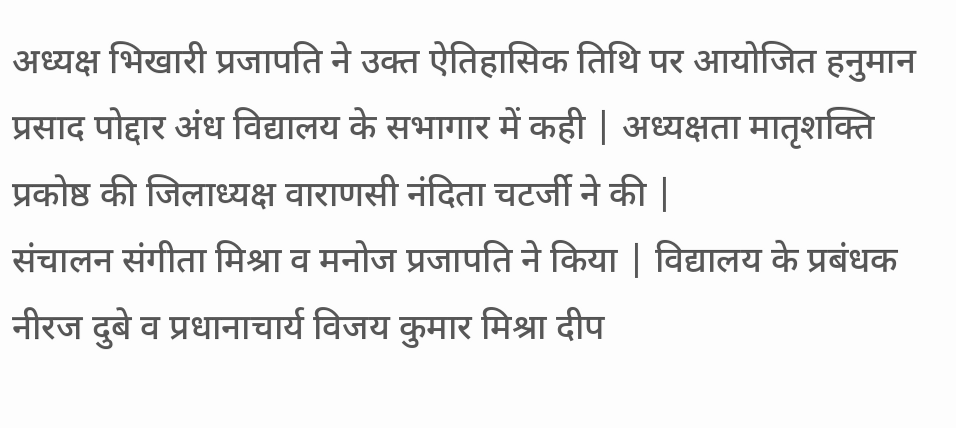अध्यक्ष भिखारी प्रजापति ने उक्त ऐतिहासिक तिथि पर आयोजित हनुमान प्रसाद पोद्दार अंध विद्यालय के सभागार में कही | अध्यक्षता मातृशक्ति प्रकोष्ठ की जिलाध्यक्ष वाराणसी नंदिता चटर्जी ने की |
संचालन संगीता मिश्रा व मनोज प्रजापति ने किया | विद्यालय के प्रबंधक नीरज दुबे व प्रधानाचार्य विजय कुमार मिश्रा दीप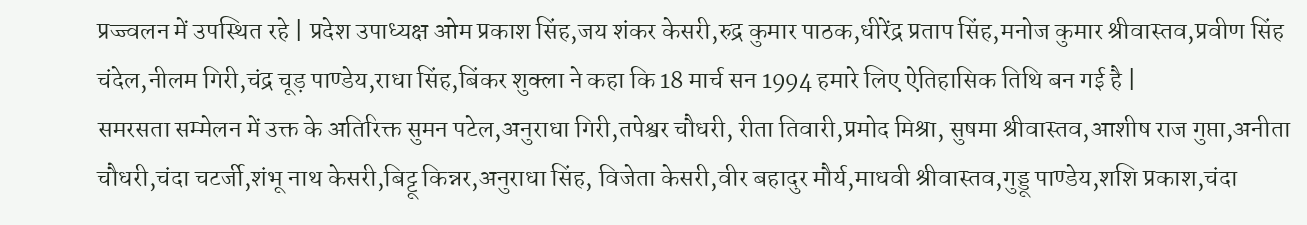प्रज्ज्वलन में उपस्थित रहे | प्रदेश उपाध्यक्ष ओम प्रकाश सिंह,जय शंकर केसरी,रुद्र कुमार पाठक,धीरेंद्र प्रताप सिंह,मनोज कुमार श्रीवास्तव,प्रवीण सिंह चंदेल,नीलम गिरी,चंद्र चूड़ पाण्डेय,राधा सिंह,बिंकर शुक्ला ने कहा कि 18 मार्च सन 1994 हमारे लिए ऐतिहासिक तिथि बन गई है |
समरसता सम्मेलन में उक्त के अतिरिक्त सुमन पटेल,अनुराधा गिरी,तपेश्वर चौधरी, रीता तिवारी,प्रमोद मिश्रा, सुषमा श्रीवास्तव,आशीष राज गुप्ता,अनीता चौधरी,चंदा चटर्जी,शंभू नाथ केसरी,बिट्टू किन्नर,अनुराधा सिंह, विजेता केसरी,वीर बहादुर मौर्य,माधवी श्रीवास्तव,गुड्डू पाण्डेय,शशि प्रकाश,चंदा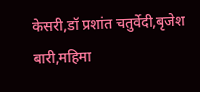केसरी,डॉ प्रशांत चतुर्वेदी,बृजेश बारी,महिमा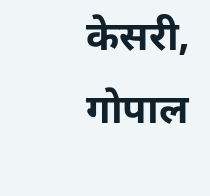केसरी, गोपाल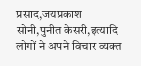प्रसाद,जयप्रकाश सोनी,पुनीत केसरी,इत्यादि लोगों ने अपने विचार व्यक्त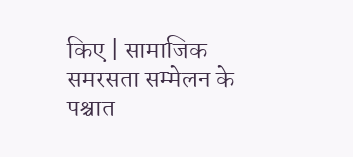किए | सामाजिक समरसता सम्मेलन के पश्चात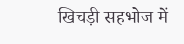खिचड़ी सहभोज में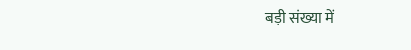बड़ी संख्या में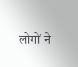लोगों ने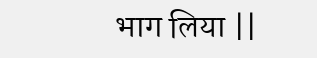भाग लिया ||